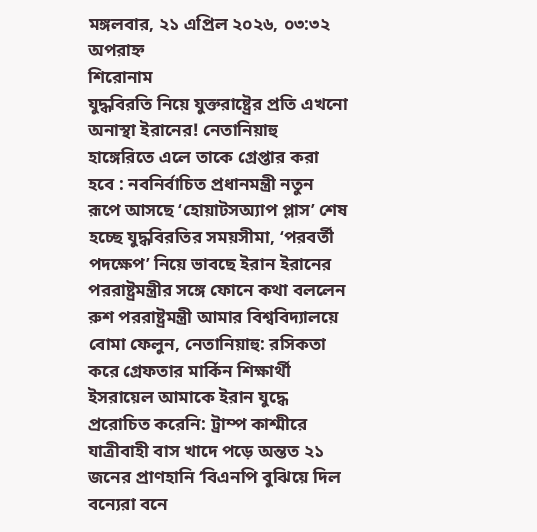মঙ্গলবার, ২১ এপ্রিল ২০২৬, ০৩:৩২ অপরাহ্ন
শিরোনাম
যুদ্ধবিরতি নিয়ে যুক্তরাষ্ট্রের প্রতি এখনো অনাস্থা ইরানের! নেতানিয়াহু হাঙ্গেরিতে এলে তাকে গ্রেপ্তার করা হবে : নবনির্বাচিত প্রধানমন্ত্রী নতুন রূপে আসছে ‘হোয়াটসঅ্যাপ প্লাস’ শেষ হচ্ছে যুদ্ধবিরতির সময়সীমা, ‘পরবর্তী পদক্ষেপ’ নিয়ে ভাবছে ইরান ইরানের পররাষ্ট্রমন্ত্রীর সঙ্গে ফোনে কথা বললেন রুশ পররাষ্ট্রমন্ত্রী আমার বিশ্ববিদ্যালয়ে বোমা ফেলুন, নেতানিয়াহু: রসিকতা করে গ্রেফতার মার্কিন শিক্ষার্থী ইসরায়েল আমাকে ইরান যুদ্ধে প্ররোচিত করেনি: ট্রাম্প কাশ্মীরে যাত্রীবাহী বাস খাদে পড়ে অন্তত ২১ জনের প্রাণহানি ‘বিএনপি বুঝিয়ে দিল বন্যেরা বনে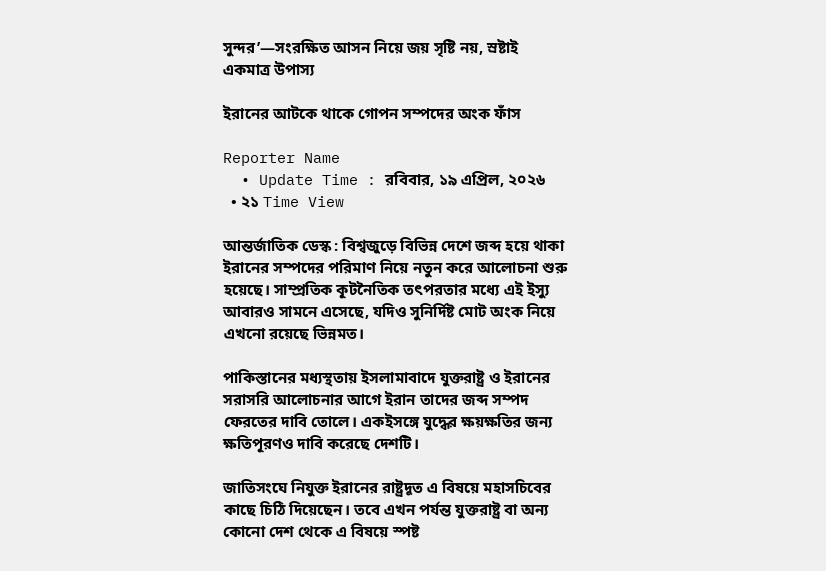সুন্দর’—সংরক্ষিত আসন নিয়ে জয় সৃষ্টি নয়, স্রষ্টাই একমাত্র উপাস্য

ইরানের আটকে থাকে গোপন সম্পদের অংক ফাঁস

Reporter Name
  • Update Time : রবিবার, ১৯ এপ্রিল, ২০২৬
  • ২১ Time View

আন্তর্জাতিক ডেস্ক : বিশ্বজুড়ে বিভিন্ন দেশে জব্দ হয়ে থাকা ইরানের সম্পদের পরিমাণ নিয়ে নতুন করে আলোচনা শুরু হয়েছে। সাম্প্রতিক কূটনৈতিক তৎপরতার মধ্যে এই ইস্যু আবারও সামনে এসেছে, যদিও সুনির্দিষ্ট মোট অংক নিয়ে এখনো রয়েছে ভিন্নমত।

পাকিস্তানের মধ্যস্থতায় ইসলামাবাদে যুক্তরাষ্ট্র ও ইরানের সরাসরি আলোচনার আগে ইরান তাদের জব্দ সম্পদ ফেরতের দাবি তোলে। একইসঙ্গে যুদ্ধের ক্ষয়ক্ষতির জন্য ক্ষতিপূরণও দাবি করেছে দেশটি।

জাতিসংঘে নিযুক্ত ইরানের রাষ্ট্রদূত এ বিষয়ে মহাসচিবের কাছে চিঠি দিয়েছেন। তবে এখন পর্যন্ত যুক্তরাষ্ট্র বা অন্য কোনো দেশ থেকে এ বিষয়ে স্পষ্ট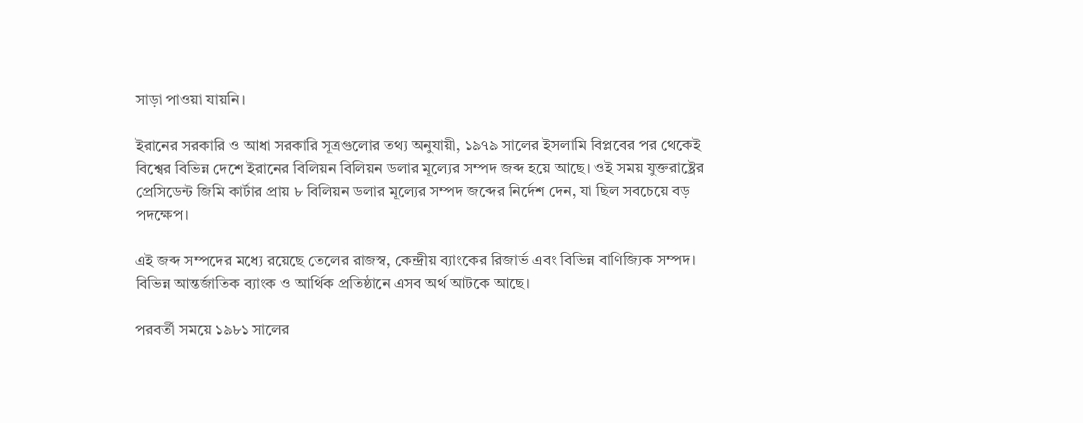সাড়া পাওয়া যায়নি।

ইরানের সরকারি ও আধা সরকারি সূত্রগুলোর তথ্য অনুযায়ী, ১৯৭৯ সালের ইসলামি বিপ্লবের পর থেকেই বিশ্বের বিভিন্ন দেশে ইরানের বিলিয়ন বিলিয়ন ডলার মূল্যের সম্পদ জব্দ হয়ে আছে। ওই সময় যুক্তরাষ্ট্রের প্রেসিডেন্ট জিমি কার্টার প্রায় ৮ বিলিয়ন ডলার মূল্যের সম্পদ জব্দের নির্দেশ দেন, যা ছিল সবচেয়ে বড় পদক্ষেপ।

এই জব্দ সম্পদের মধ্যে রয়েছে তেলের রাজস্ব, কেন্দ্রীয় ব্যাংকের রিজার্ভ এবং বিভিন্ন বাণিজ্যিক সম্পদ। বিভিন্ন আন্তর্জাতিক ব্যাংক ও আর্থিক প্রতিষ্ঠানে এসব অর্থ আটকে আছে।

পরবর্তী সময়ে ১৯৮১ সালের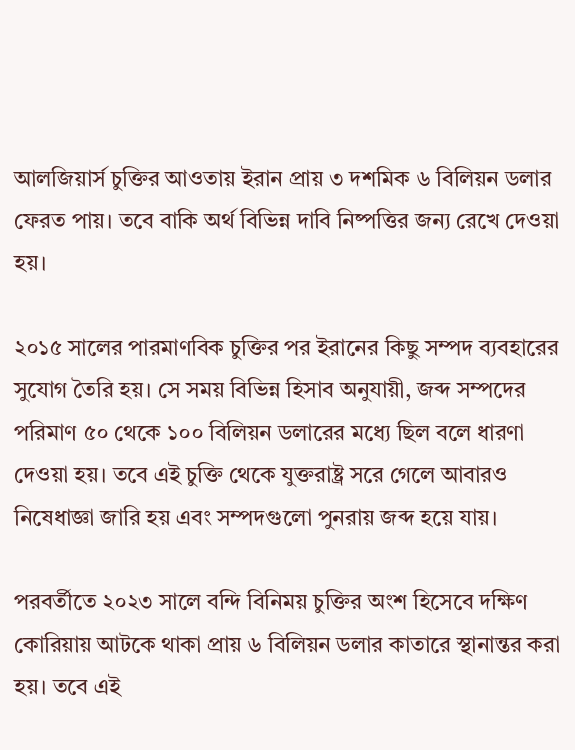আলজিয়ার্স চুক্তির আওতায় ইরান প্রায় ৩ দশমিক ৬ বিলিয়ন ডলার ফেরত পায়। তবে বাকি অর্থ বিভিন্ন দাবি নিষ্পত্তির জন্য রেখে দেওয়া হয়।

২০১৫ সালের পারমাণবিক চুক্তির পর ইরানের কিছু সম্পদ ব্যবহারের সুযোগ তৈরি হয়। সে সময় বিভিন্ন হিসাব অনুযায়ী, জব্দ সম্পদের পরিমাণ ৫০ থেকে ১০০ বিলিয়ন ডলারের মধ্যে ছিল বলে ধারণা দেওয়া হয়। তবে এই চুক্তি থেকে যুক্তরাষ্ট্র সরে গেলে আবারও নিষেধাজ্ঞা জারি হয় এবং সম্পদগুলো পুনরায় জব্দ হয়ে যায়।

পরবর্তীতে ২০২৩ সালে বন্দি বিনিময় চুক্তির অংশ হিসেবে দক্ষিণ কোরিয়ায় আটকে থাকা প্রায় ৬ বিলিয়ন ডলার কাতারে স্থানান্তর করা হয়। তবে এই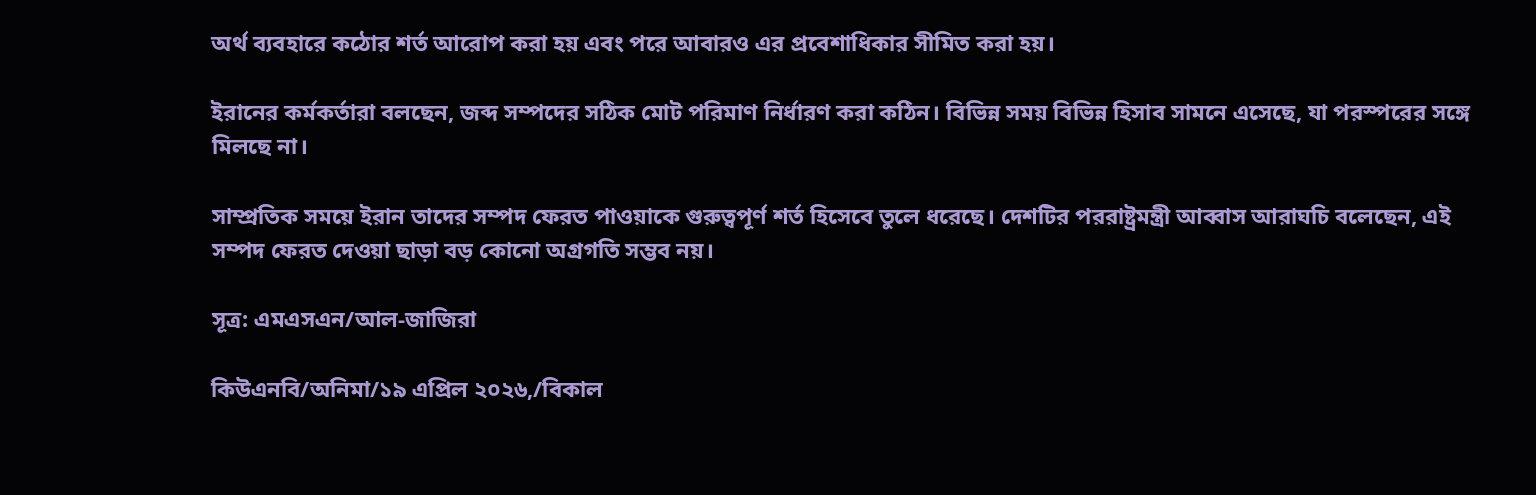অর্থ ব্যবহারে কঠোর শর্ত আরোপ করা হয় এবং পরে আবারও এর প্রবেশাধিকার সীমিত করা হয়।

ইরানের কর্মকর্তারা বলছেন, জব্দ সম্পদের সঠিক মোট পরিমাণ নির্ধারণ করা কঠিন। বিভিন্ন সময় বিভিন্ন হিসাব সামনে এসেছে, যা পরস্পরের সঙ্গে মিলছে না।

সাম্প্রতিক সময়ে ইরান তাদের সম্পদ ফেরত পাওয়াকে গুরুত্বপূর্ণ শর্ত হিসেবে তুলে ধরেছে। দেশটির পররাষ্ট্রমন্ত্রী আব্বাস আরাঘচি বলেছেন, এই সম্পদ ফেরত দেওয়া ছাড়া বড় কোনো অগ্রগতি সম্ভব নয়।

সূত্র: এমএসএন/আল-জাজিরা

কিউএনবি/অনিমা/১৯ এপ্রিল ২০২৬,/বিকাল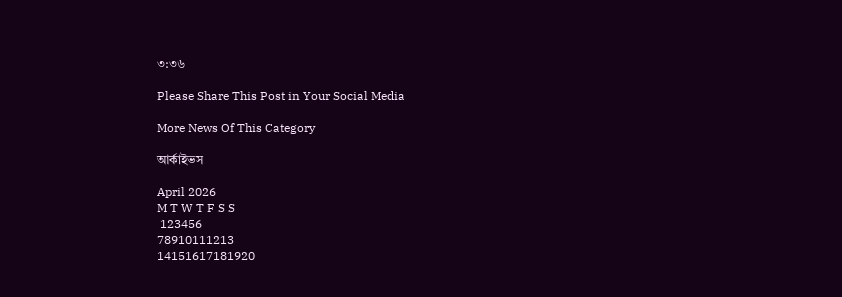৩:৩৬

Please Share This Post in Your Social Media

More News Of This Category

আর্কাইভস

April 2026
M T W T F S S
 123456
78910111213
14151617181920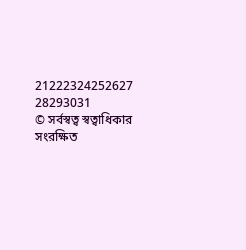21222324252627
28293031
© সর্বস্বত্ব স্বত্বাধিকার সংরক্ষিত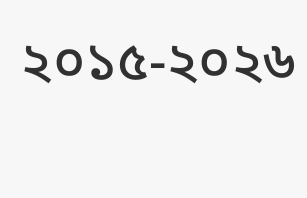২০১৫-২০২৬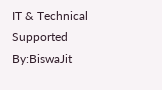IT & Technical Supported By:BiswaJit